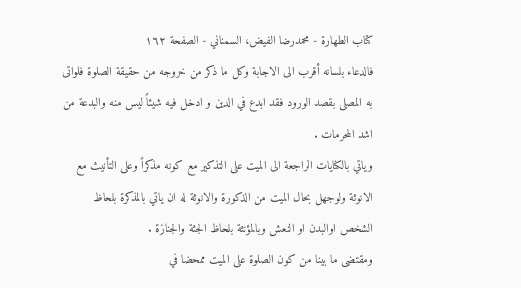كتاب الطهارة - محمدرضا الفيض، السمناني - الصفحة ١٦٢
فالدعاء بلسانه أقرب الى الاجابة وكل ما ذكر من خروجه من حقيقة الصلوة فلواتى به المصلى بقصد الورود فقد ابدع في الدين و ادخل فيه شيئاً ليس منه والبدعة من اشد المحرمات .
وياتي بالكنايات الراجعة الى الميت على التذكير مع كونه مذكراً وعلى التأنيث مع الانوثة ولوجهل بحال الميت من الذكورة والانوثة له ان ياتي بالمذكرة بلحاظ الشخص اوالبدن او النعش وبالمؤنثة بلحاظ الجثة والجنازة .
ومقتضى ما بينا من كون الصلوة على الميت ممحضا في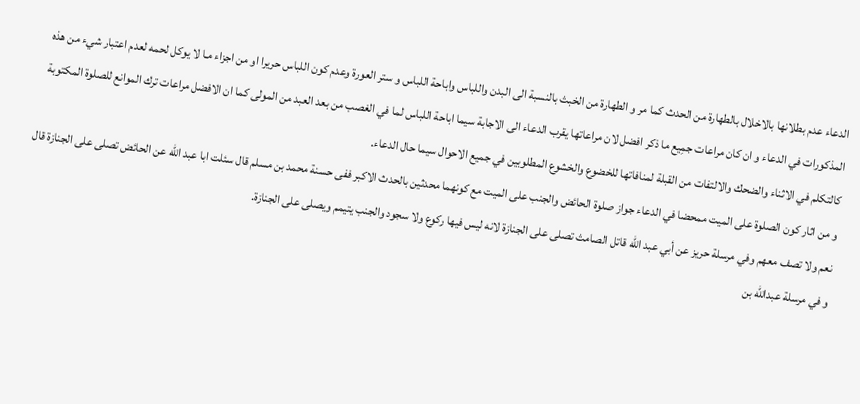الدعاء عدم بطلانها بالاخلال بالطهارة من الحدث كما مر و الطهارة من الخبث بالنسبة الى البدن واللباس واباحة اللباس و ستر العورة وعدم كون اللباس حريرا او من اجزاء مـا لا يوكل لحمه لعدم اعتبار شيء من هذه المذكورات في الدعاء و ان كان مراعات جمِیع ما ذكر افضل لان مراعاتها يقرب الدعاء الى الاجابة سيما اباحة اللباس لما في الغصب من بعد العبد من المولى كما ان الافضل مراعات ترك الموانع للصلوة المكتوبة كالتكلم في الاثناء والضحك والالتفات من القبلة لمنافاتها للخضوع والخشوع المطلوبين في جميع الاحوال سيما حال الدعاء.
و من اثار كون الصلوة على الميت ممحضا في الدعاء جواز صلوة الحائض والجنب على الميت مع كونهما محدثين بالحدث الاكبر ففى حسنة محمد بن مسلم قال سئلت ابا عبد الله عن الحائض تصلى على الجنازة قال نعم ولا تصف معهم وفي مرسلة حريز عن أبي عبد الله قاتل الصامث تصلى على الجنازة لانه ليس فيها ركوع ولا سجود والجنب يتيمم ويصلى على الجنازة.
و في مرسلة عبدالله بن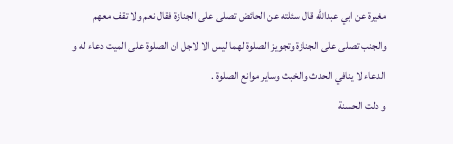مغيرة عن ابي عبدالله قال سئلته عن الحائض تصلى على الجنازة فقال نعم ولا تقف معهم والجنب تصلى على الجنازة وتجويز الصلوة لهما ليس الا لاجل ان الصلوة على الميت دعاء له و الدعاء لا ينافي الحدث والخبث وساير موانع الصلوة .
و دلت الحسنة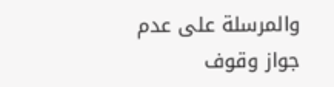والمرسلة على عدم جواز وقوف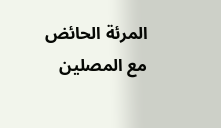المرئة الحائض مع المصلين